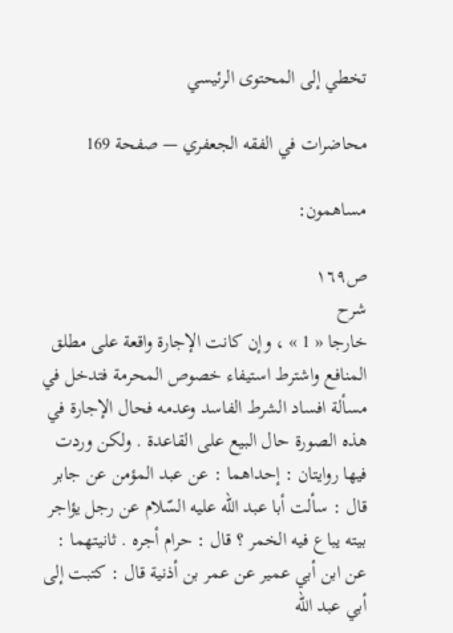تخطي إلى المحتوى الرئيسي

محاضرات في الفقه الجعفري — صفحة 169

مساهمون:

ص١٦٩
شرح
خارجا « 1 » ، وإن كانت الإجارة واقعة على مطلق المنافع واشترط استيفاء خصوص المحرمة فتدخل في مسألة افساد الشرط الفاسد وعدمه فحال الإجارة في هذه الصورة حال البيع على القاعدة . ولكن وردت فيها روايتان : إحداهما : عن عبد المؤمن عن جابر قال : سألت أبا عبد اللّه عليه السّلام عن رجل يؤاجر بيته يباع فيه الخمر ؟ قال : حرام أجره . ثانيتهما : عن ابن أبي عمير عن عمر بن أذنية قال : كتبت إلى أبي عبد اللّه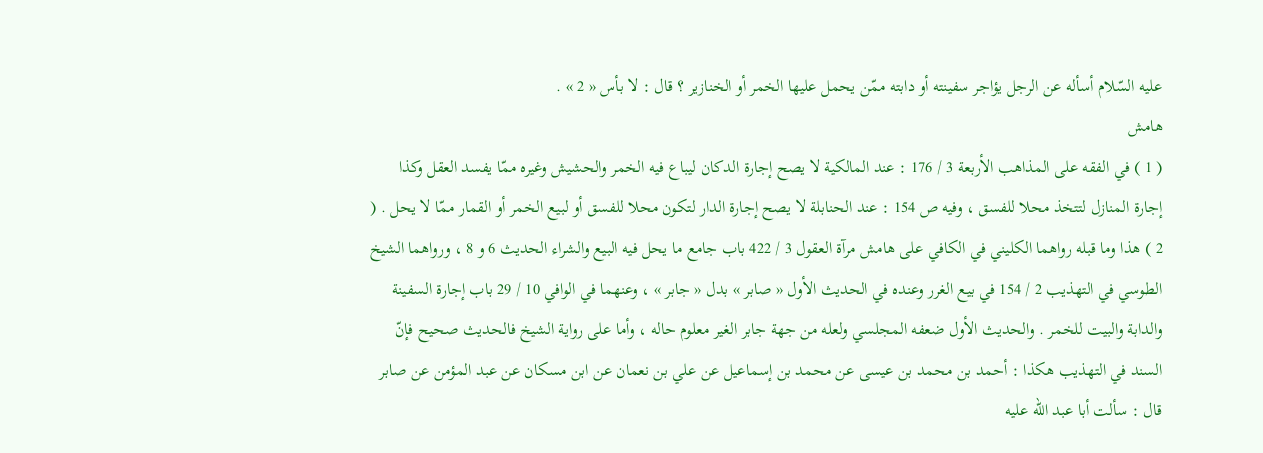عليه السّلام أسأله عن الرجل يؤاجر سفينته أو دابته ممّن يحمل عليها الخمر أو الخنازير ؟ قال : لا بأس « 2 » .
هامش
( 1 ) في الفقه على المذاهب الأربعة 3 / 176 : عند المالكية لا يصح إجارة الدكان ليباع فيه الخمر والحشيش وغيره ممّا يفسد العقل وكذا إجارة المنازل لتتخذ محلا للفسق ، وفيه ص 154 : عند الحنابلة لا يصح إجارة الدار لتكون محلا للفسق أو لبيع الخمر أو القمار ممّا لا يحل . ( 2 ) هذا وما قبله رواهما الكليني في الكافي على هامش مرآة العقول 3 / 422 باب جامع ما يحل فيه البيع والشراء الحديث 6 و 8 ، ورواهما الشيخ الطوسي في التهذيب 2 / 154 في بيع الغرر وعنده في الحديث الأول « صابر » بدل « جابر » ، وعنهما في الوافي 10 / 29 باب إجارة السفينة والدابة والبيت للخمر . والحديث الأول ضعفه المجلسي ولعله من جهة جابر الغير معلوم حاله ، وأما على رواية الشيخ فالحديث صحيح فإنّ السند في التهذيب هكذا : أحمد بن محمد بن عيسى عن محمد بن إسماعيل عن علي بن نعمان عن ابن مسكان عن عبد المؤمن عن صابر قال : سألت أبا عبد اللّه عليه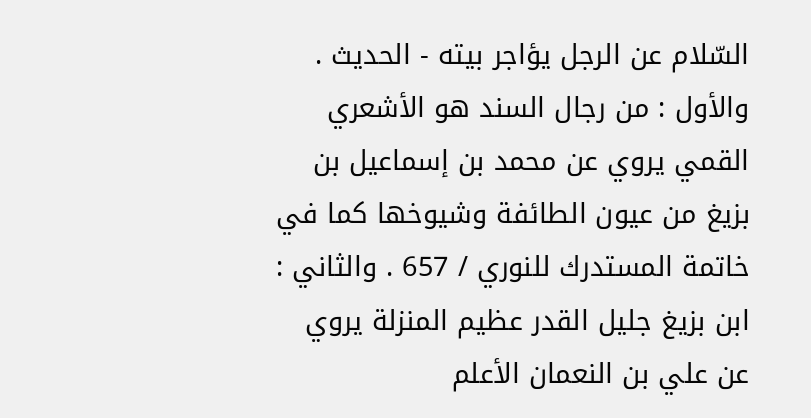السّلام عن الرجل يؤاجر بيته - الحديث . والأول : من رجال السند هو الأشعري القمي يروي عن محمد بن إسماعيل بن بزيغ من عيون الطائفة وشيوخها كما في خاتمة المستدرك للنوري / 657 . والثاني : ابن بزيغ جليل القدر عظيم المنزلة يروي عن علي بن النعمان الأعلم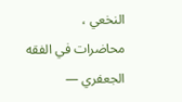النخعي ،
محاضرات في الفقه الجعفري —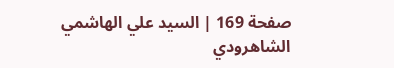صفحة 169 | السيد علي الهاشمي الشاهرودي